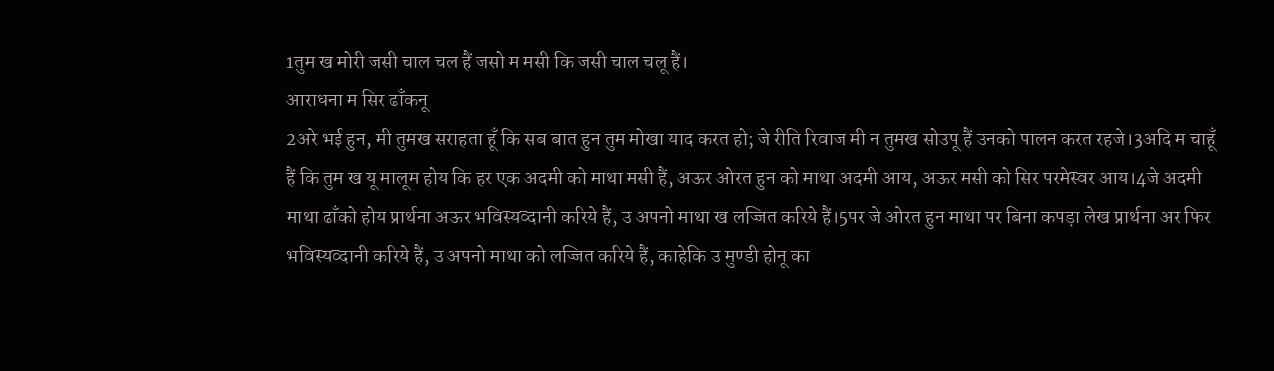1तुम ख मोरी जसी चाल चल हैं जसो म मसी कि जसी चाल चलू हैं।
आराधना म सिर ढाँकनू
2अरे भई हुन, मी तुमख सराहता हूँ कि सब बात हुन तुम मोखा याद करत हो; जे रीति रिवाज मी न तुमख सोउपू हैं उनको पालन करत रहजे।3अदि म चाहूँ हैं कि तुम ख यू मालूम होय कि हर एक अदमी को माथा मसी हैं, अऊर ओरत हुन को माथा अदमी आय, अऊर मसी को सिर परमेस्वर आय।4जे अदमी माथा ढाँको होय प्रार्थना अऊर भविस्यव्दानी करिये हैं, उ अपनो माथा ख लज्जित करिये हैं।5पर जे ओरत हुन माथा पर बिना कपड़ा लेख प्रार्थना अर फिर भविस्यव्दानी करिये हैं, उ अपनो माथा को लज्जित करिये हैं, काहेकि उ मुण्डी होनू का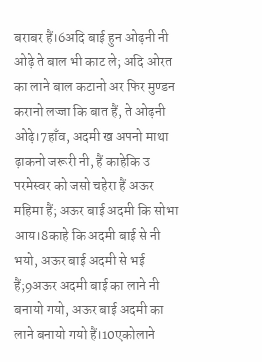बराबर हैं।6अदि बाई हुन ओढ़नी नी ओढ़े ते बाल भी काट ले; अदि ओरत का लाने बाल कटानो अर फिर मुण्डन करानो लज्जा कि बात हैं, ते ओढ़नी ओढ़े।7हाँव, अदमी ख अपनो माथा ढ़ाकनो जरूरी नी, हैं काहेकि उ परमेस्वर को जसो चहेरा हैं अऊर महिमा हैं; अऊर बाई अदमी कि सोभा आय।8काहे कि अदमी बाई से नी भयो, अऊर बाई अदमी से भई हैं;9अऊर अदमी बाई का लाने नी बनायो गयो, अऊर बाई अदमी का लाने बनायो गयो हैं।10एकोलाने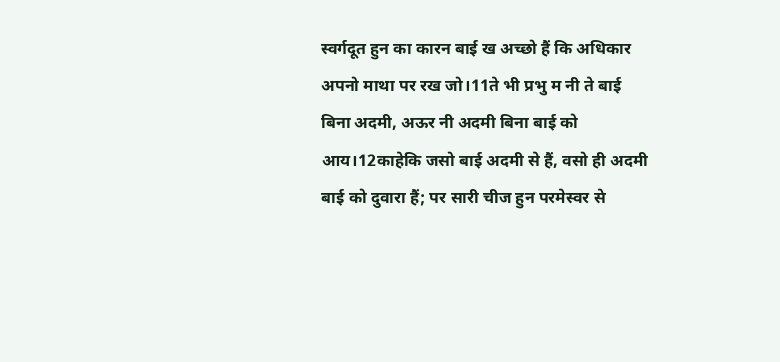स्वर्गदूत हुन का कारन बाई ख अच्छो हैं कि अधिकार अपनो माथा पर रख जो।11ते भी प्रभु म नी ते बाई बिना अदमी, अऊर नी अदमी बिना बाई को आय।12काहेकि जसो बाई अदमी से हैं, वसो ही अदमी बाई को दुवारा हैं; पर सारी चीज हुन परमेस्वर से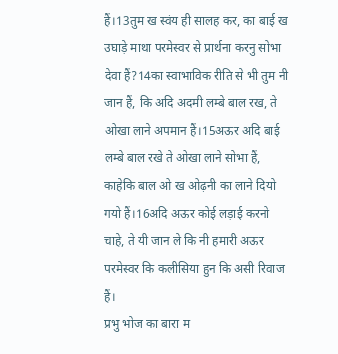हैं।13तुम ख स्वंय ही सालह कर, का बाई ख उघाड़े माथा परमेस्वर से प्रार्थना करनु सोभा देवा हैं?14का स्वाभाविक रीति से भी तुम नी जान हैं, कि अदि अदमी लम्बे बाल रख, ते ओखा लाने अपमान हैं।15अऊर अदि बाई लम्बे बाल रखे ते ओखा लाने सोभा हैं, काहेकि बाल ओ ख ओढ़नी का लाने दियो गयो हैं।16अदि अऊर कोई लड़ाई करनो चाहे, ते यी जान ले कि नी हमारी अऊर परमेस्वर कि कलीसिया हुन कि असी रिवाज हैं।
प्रभु भोज का बारा म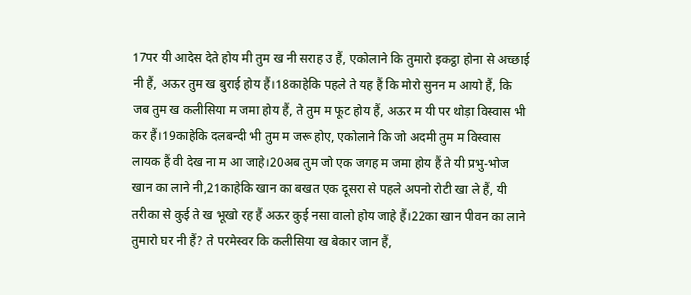17पर यी आदेस देते होय मी तुम ख नी सराह उ हैं, एकोलाने कि तुमारो इकट्ठा होना से अच्छाई नी हैं, अऊर तुम ख बुराई होय हैं।18काहेकि पहले ते यह हैं कि मोरो सुनन म आयो हैं, कि जब तुम ख कलीसिया म जमा होय हैं, ते तुम म फूट होय हैं, अऊर म यी पर थोड़ा विस्वास भी कर हैं।19काहेकि दलबन्दी भी तुम म जरू होए, एकोलाने कि जो अदमी तुम म विस्वास लायक हैं वी देख ना म आ जाहे।20अब तुम जो एक जगह म जमा होय हैं ते यी प्रभु-भोज खान का लाने नी,21काहेकि खान का बखत एक दूसरा से पहले अपनो रोटी खा ले हैं, यी तरीका से कुई ते ख भूखो रह हैं अऊर कुई नसा वालो होय जाहे हैं।22का खान पीवन का लाने तुमारो घर नी हैं? ते परमेस्वर कि कलीसिया ख बेकार जान हैं,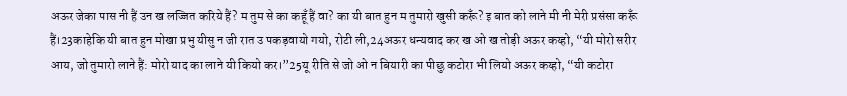अऊर जेका पास नी हैं उन ख लज्जित करिये हैं? म तुम से का कहूँ हैं वा? का यी बात हुन म तुमारो खुसी करूँ? इ बात को लाने मी नी मेरी प्रसंसा करूँ हैं।23काहेकि यी बात हुन मोखा प्रभु यीसु न जी रात उ पकड़वायो गयो, रोटी ली,24अऊर धन्यवाद कर ख ओ ख तोड़ी अऊर कय्हो, “यी मोरो सरीर आय, जो तुमारो लाने हैं: मोरो याद का लाने यी कियो कर।”25यू रीति से जो ओ न बियारी का पीछु कटोरा भी लियो अऊर कय्हो, “यी कटोरा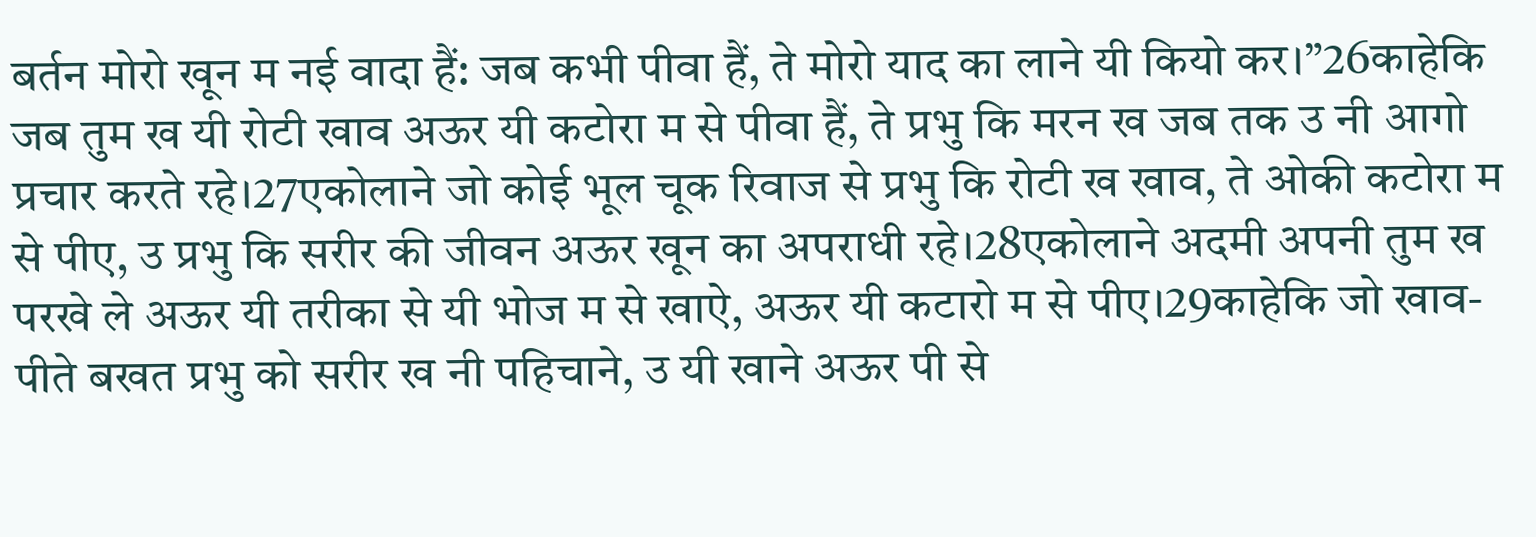बर्तन मोरो खून म नई वादा हैं: जब कभी पीवा हैं, ते मोरो याद का लाने यी कियो कर।”26काहेकि जब तुम ख यी रोटी खाव अऊर यी कटोरा म से पीवा हैं, ते प्रभु कि मरन ख जब तक उ नी आगो प्रचार करते रहे।27एकोलाने जो कोई भूल चूक रिवाज से प्रभु कि रोटी ख खाव, ते ओकी कटोरा म से पीए, उ प्रभु कि सरीर की जीवन अऊर खून का अपराधी रहे।28एकोलाने अदमी अपनी तुम ख परखे ले अऊर यी तरीका से यी भोज म से खाऐ, अऊर यी कटारो म से पीए।29काहेकि जो खाव-पीते बखत प्रभु को सरीर ख नी पहिचाने, उ यी खाने अऊर पी से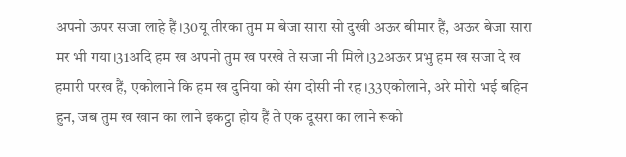अपनो ऊपर सजा लाहे हैं।30यू तीरका तुम म बेजा सारा सो दुखी अऊर बीमार हैं, अऊर बेजा सारा मर भी गया।31अदि हम ख अपनो तुम ख परखे ते सजा नी मिले।32अऊर प्रभु हम ख सजा दे ख हमारी परख हैं, एकोलाने कि हम ख दुनिया को संग दोसी नी रह।33एकोलाने, अरे मोरो भई बहिन हुन, जब तुम ख खान का लाने इकट्ठा होय हैं ते एक दूसरा का लाने रूको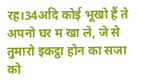रह।34अदि कोई भूखो हैं ते अपनो घर म खा ले, जे से तुमारो इकट्ठा होन का सजा को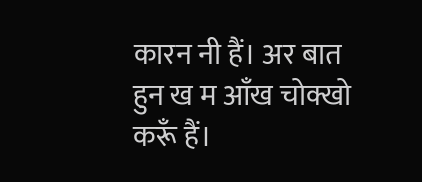कारन नी हैं। अर बात हुन ख म आँख चोक्खो करूँ हैं।